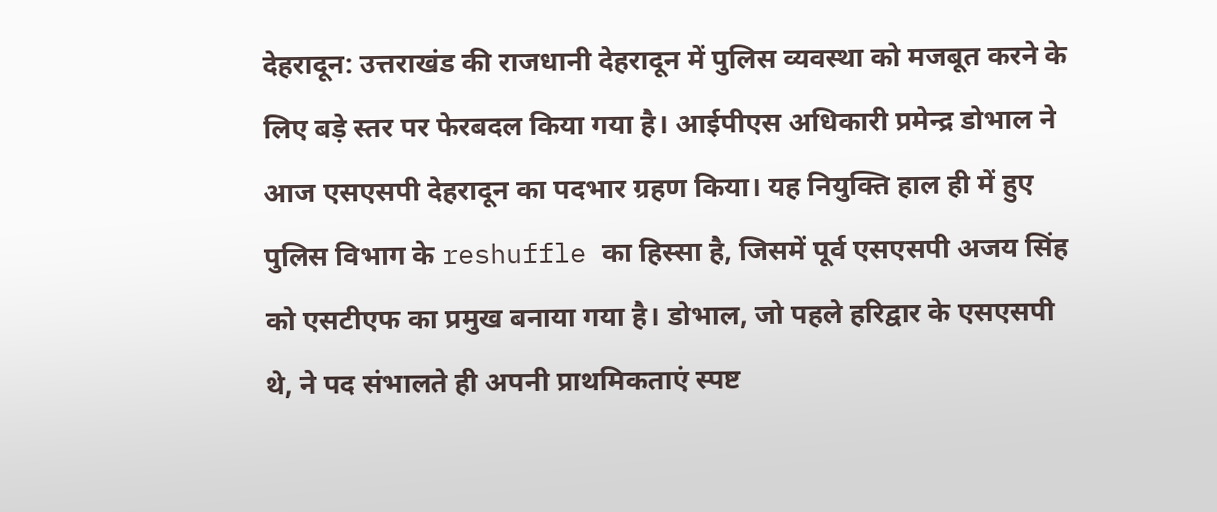देहरादून: उत्तराखंड की राजधानी देहरादून में पुलिस व्यवस्था को मजबूत करने के लिए बड़े स्तर पर फेरबदल किया गया है। आईपीएस अधिकारी प्रमेन्द्र डोभाल ने आज एसएसपी देहरादून का पदभार ग्रहण किया। यह नियुक्ति हाल ही में हुए पुलिस विभाग के reshuffle का हिस्सा है, जिसमें पूर्व एसएसपी अजय सिंह को एसटीएफ का प्रमुख बनाया गया है। डोभाल, जो पहले हरिद्वार के एसएसपी थे, ने पद संभालते ही अपनी प्राथमिकताएं स्पष्ट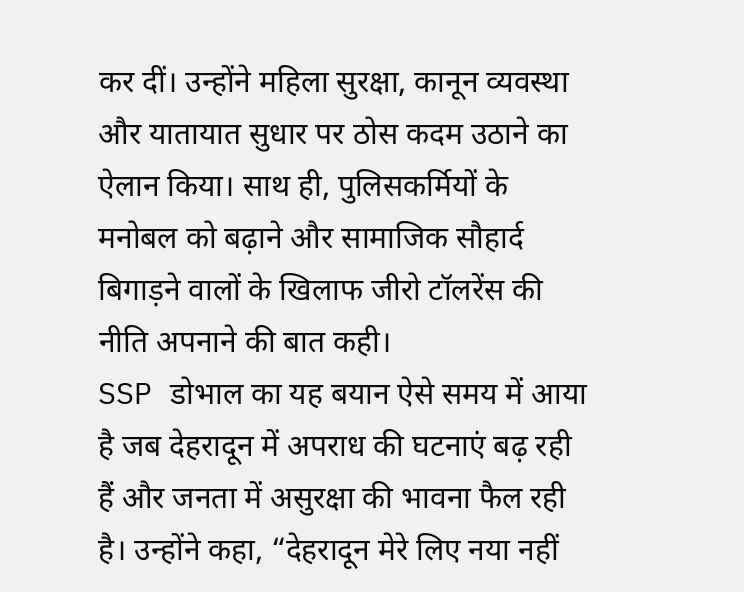कर दीं। उन्होंने महिला सुरक्षा, कानून व्यवस्था और यातायात सुधार पर ठोस कदम उठाने का ऐलान किया। साथ ही, पुलिसकर्मियों के मनोबल को बढ़ाने और सामाजिक सौहार्द बिगाड़ने वालों के खिलाफ जीरो टॉलरेंस की नीति अपनाने की बात कही।
SSP डोभाल का यह बयान ऐसे समय में आया है जब देहरादून में अपराध की घटनाएं बढ़ रही हैं और जनता में असुरक्षा की भावना फैल रही है। उन्होंने कहा, “देहरादून मेरे लिए नया नहीं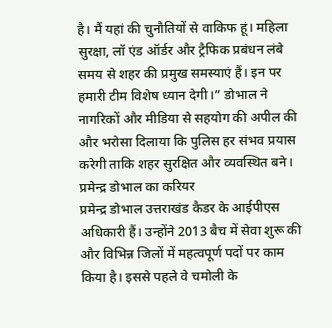है। मैं यहां की चुनौतियों से वाकिफ हूं। महिला सुरक्षा, लॉ एंड ऑर्डर और ट्रैफिक प्रबंधन लंबे समय से शहर की प्रमुख समस्याएं हैं। इन पर हमारी टीम विशेष ध्यान देगी।” डोभाल ने नागरिकों और मीडिया से सहयोग की अपील की और भरोसा दिलाया कि पुलिस हर संभव प्रयास करेगी ताकि शहर सुरक्षित और व्यवस्थित बने।
प्रमेन्द्र डोभाल का करियर
प्रमेन्द्र डोभाल उत्तराखंड कैडर के आईपीएस अधिकारी हैं। उन्होंने 2013 बैच में सेवा शुरू की और विभिन्न जिलों में महत्वपूर्ण पदों पर काम किया है। इससे पहले वे चमोली के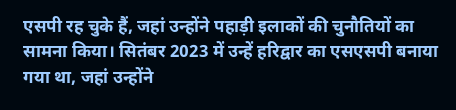एसपी रह चुके हैं, जहां उन्होंने पहाड़ी इलाकों की चुनौतियों का सामना किया। सितंबर 2023 में उन्हें हरिद्वार का एसएसपी बनाया गया था, जहां उन्होंने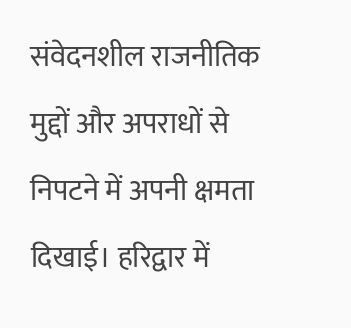संवेदनशील राजनीतिक मुद्दों और अपराधों से निपटने में अपनी क्षमता दिखाई। हरिद्वार में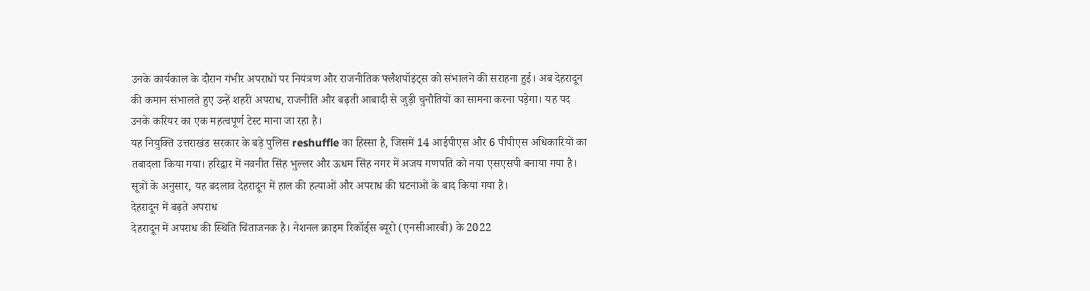उनके कार्यकाल के दौरान गंभीर अपराधों पर नियंत्रण और राजनीतिक फ्लैशपॉइंट्स को संभालने की सराहना हुई। अब देहरादून की कमान संभालते हुए उन्हें शहरी अपराध, राजनीति और बढ़ती आबादी से जुड़ी चुनौतियों का सामना करना पड़ेगा। यह पद उनके करियर का एक महत्वपूर्ण टेस्ट माना जा रहा है।
यह नियुक्ति उत्तराखंड सरकार के बड़े पुलिस reshuffle का हिस्सा है, जिसमें 14 आईपीएस और 6 पीपीएस अधिकारियों का तबादला किया गया। हरिद्वार में नवनीत सिंह भुल्लर और ऊधम सिंह नगर में अजय गणपति को नया एसएसपी बनाया गया है। सूत्रों के अनुसार, यह बदलाव देहरादून में हाल की हत्याओं और अपराध की घटनाओं के बाद किया गया है।
देहरादून में बढ़ते अपराध
देहरादून में अपराध की स्थिति चिंताजनक है। नेशनल क्राइम रिकॉर्ड्स ब्यूरो (एनसीआरबी) के 2022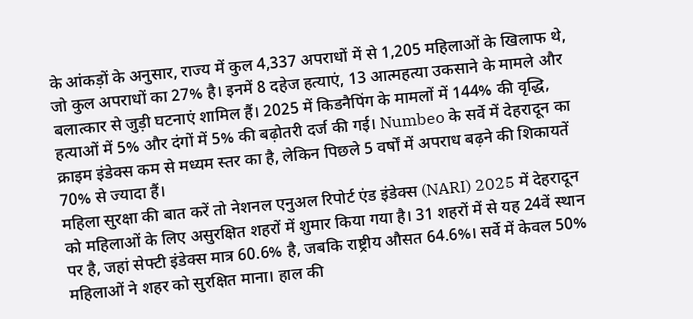के आंकड़ों के अनुसार, राज्य में कुल 4,337 अपराधों में से 1,205 महिलाओं के खिलाफ थे, जो कुल अपराधों का 27% है। इनमें 8 दहेज हत्याएं, 13 आत्महत्या उकसाने के मामले और बलात्कार से जुड़ी घटनाएं शामिल हैं। 2025 में किडनैपिंग के मामलों में 144% की वृद्धि, हत्याओं में 5% और दंगों में 5% की बढ़ोतरी दर्ज की गई। Numbeo के सर्वे में देहरादून का क्राइम इंडेक्स कम से मध्यम स्तर का है, लेकिन पिछले 5 वर्षों में अपराध बढ़ने की शिकायतें 70% से ज्यादा हैं।
महिला सुरक्षा की बात करें तो नेशनल एनुअल रिपोर्ट एंड इंडेक्स (NARI) 2025 में देहरादून को महिलाओं के लिए असुरक्षित शहरों में शुमार किया गया है। 31 शहरों में से यह 24वें स्थान पर है, जहां सेफ्टी इंडेक्स मात्र 60.6% है, जबकि राष्ट्रीय औसत 64.6%। सर्वे में केवल 50% महिलाओं ने शहर को सुरक्षित माना। हाल की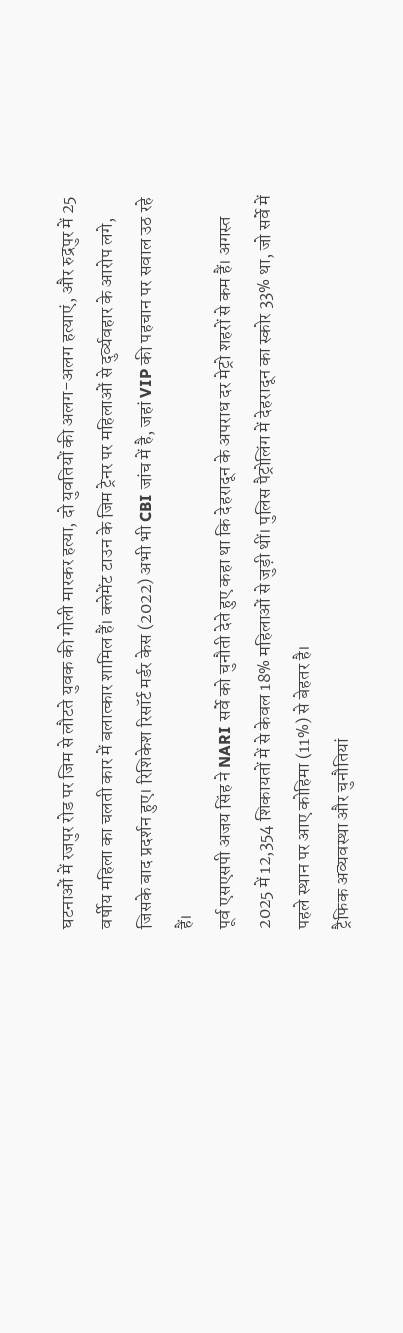घटनाओं में रजपुर रोड पर जिम से लौटते युवक की गोली मारकर हत्या, दो युवतियों की अलग-अलग हत्याएं, और रुद्रपुर में 25 वर्षीय महिला का चलती कार में बलात्कार शामिल हैं। क्लेमेंट टाउन के जिम ट्रेनर पर महिलाओं से दुर्व्यवहार के आरोप लगे, जिसके बाद प्रदर्शन हुए। रिशिकेश रिसॉर्ट मर्डर केस (2022) अभी भी CBI जांच में है, जहां VIP की पहचान पर सवाल उठ रहे हैं।
पूर्व एसएसपी अजय सिंह ने NARI सर्वे को चुनौती देते हुए कहा था कि देहरादून के अपराध दर मेट्रो शहरों से कम हैं। अगस्त 2025 में 12,354 शिकायतों में से केवल 18% महिलाओं से जुड़ी थीं। पुलिस पैट्रोलिंग में देहरादून का स्कोर 33% था, जो सर्वे में पहले स्थान पर आए कोहिमा (11%) से बेहतर है।
ट्रैफिक अव्यवस्था और चुनौतियां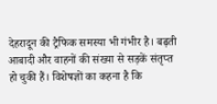देहरादून की ट्रैफिक समस्या भी गंभीर है। बढ़ती आबादी और वाहनों की संख्या से सड़कें संतृप्त हो चुकी हैं। विशेषज्ञों का कहना है कि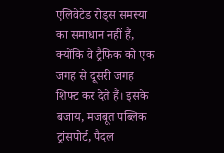एलिवेटेड रोड्स समस्या का समाधान नहीं हैं, क्योंकि वे ट्रैफिक को एक जगह से दूसरी जगह शिफ्ट कर देते हैं। इसके बजाय, मजबूत पब्लिक ट्रांसपोर्ट, पैदल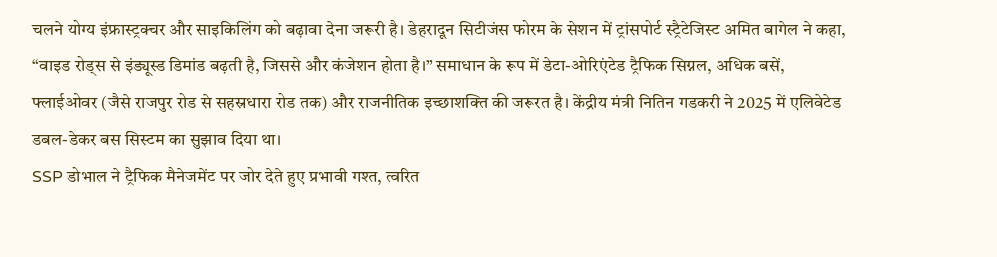चलने योग्य इंफ्रास्ट्रक्चर और साइकिलिंग को बढ़ावा देना जरूरी है। डेहरादून सिटीजंस फोरम के सेशन में ट्रांसपोर्ट स्ट्रैटेजिस्ट अमित बागेल ने कहा, “वाइड रोड्स से इंड्यूस्ड डिमांड बढ़ती है, जिससे और कंजेशन होता है।” समाधान के रूप में डेटा-ओरिएंटेड ट्रैफिक सिग्नल, अधिक बसें, फ्लाईओवर (जैसे राजपुर रोड से सहस्रधारा रोड तक) और राजनीतिक इच्छाशक्ति की जरूरत है। केंद्रीय मंत्री नितिन गडकरी ने 2025 में एलिवेटेड डबल-डेकर बस सिस्टम का सुझाव दिया था।
SSP डोभाल ने ट्रैफिक मैनेजमेंट पर जोर देते हुए प्रभावी गश्त, त्वरित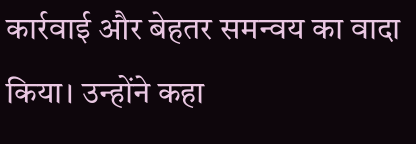कार्रवाई और बेहतर समन्वय का वादा किया। उन्होंने कहा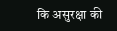कि असुरक्षा की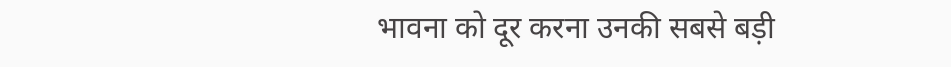भावना को दूर करना उनकी सबसे बड़ी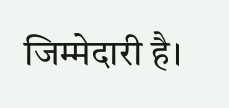जिम्मेदारी है।